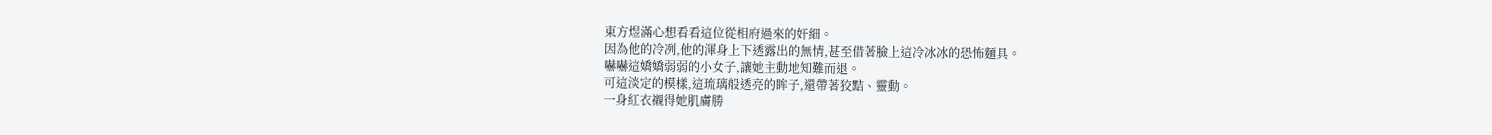東方煜滿心想看看這位從相府過來的奸細。
因為他的冷冽,他的渾身上下透露出的無情,甚至借著臉上這冷冰冰的恐怖麵具。
嚇嚇這嬌嬌弱弱的小女子,讓她主動地知難而退。
可這淡定的模樣,這琉璃般透亮的眸子,還帶著狡黠、靈動。
一身紅衣襯得她肌膚勝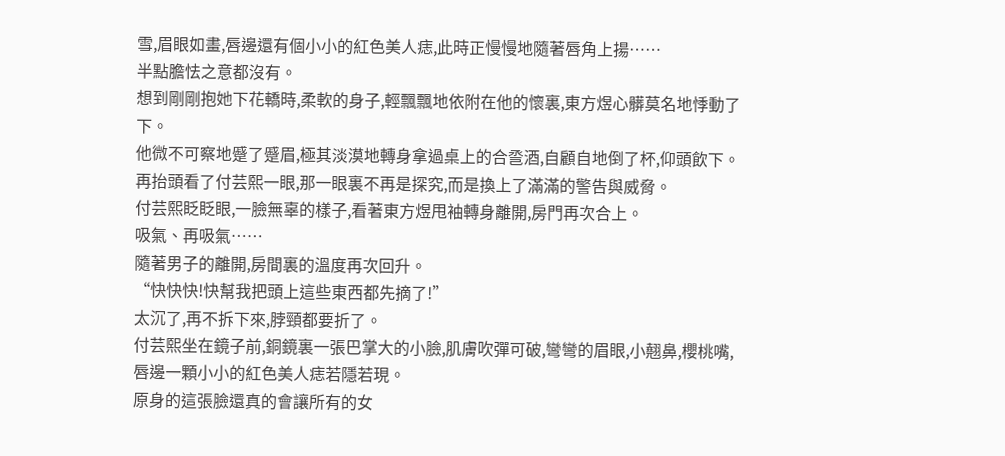雪,眉眼如畫,唇邊還有個小小的紅色美人痣,此時正慢慢地隨著唇角上揚……
半點膽怯之意都沒有。
想到剛剛抱她下花轎時,柔軟的身子,輕飄飄地依附在他的懷裏,東方煜心髒莫名地悸動了下。
他微不可察地蹙了蹙眉,極其淡漠地轉身拿過桌上的合巹酒,自顧自地倒了杯,仰頭飲下。
再抬頭看了付芸熙一眼,那一眼裏不再是探究,而是換上了滿滿的警告與威脅。
付芸熙眨眨眼,一臉無辜的樣子,看著東方煜甩袖轉身離開,房門再次合上。
吸氣、再吸氣……
隨著男子的離開,房間裏的溫度再次回升。
“快快快!快幫我把頭上這些東西都先摘了!”
太沉了,再不拆下來,脖頸都要折了。
付芸熙坐在鏡子前,銅鏡裏一張巴掌大的小臉,肌膚吹彈可破,彎彎的眉眼,小翹鼻,櫻桃嘴,唇邊一顆小小的紅色美人痣若隱若現。
原身的這張臉還真的會讓所有的女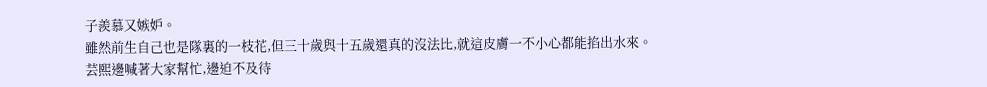子羨慕又嫉妒。
雖然前生自己也是隊裏的一枝花,但三十歲與十五歲還真的沒法比,就這皮膚一不小心都能掐出水來。
芸熙邊喊著大家幫忙,邊迫不及待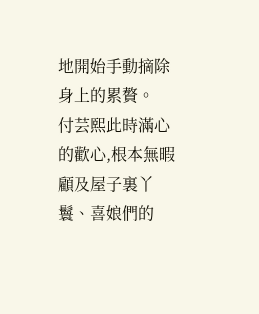地開始手動摘除身上的累贅。
付芸熙此時滿心的歡心,根本無暇顧及屋子裏丫鬟、喜娘們的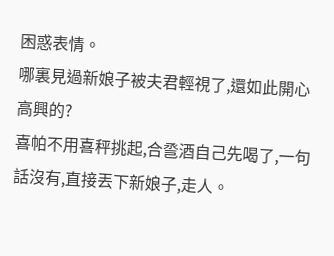困惑表情。
哪裏見過新娘子被夫君輕視了,還如此開心高興的?
喜帕不用喜秤挑起,合巹酒自己先喝了,一句話沒有,直接丟下新娘子,走人。